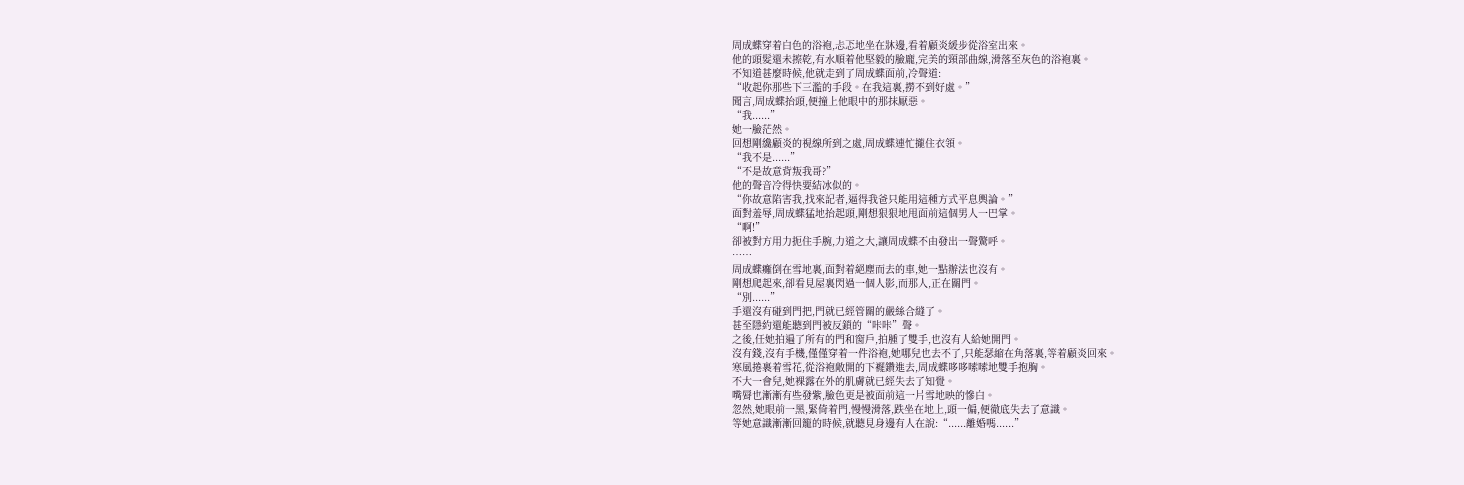周成蝶穿着白色的浴袍,忐忑地坐在牀邊,看着顧炎緩步從浴室出來。
他的頭髮還未擦乾,有水順着他堅毅的臉龐,完美的頸部曲線,滑落至灰色的浴袍裏。
不知道甚麼時候,他就走到了周成蝶面前,冷聲道:
“收起你那些下三濫的手段。在我這裏,撈不到好處。”
聞言,周成蝶抬頭,便撞上他眼中的那抹厭惡。
“我......”
她一臉茫然。
回想剛纔顧炎的視線所到之處,周成蝶連忙攏住衣領。
“我不是......”
“不是故意背叛我哥?”
他的聲音冷得快要結冰似的。
“你故意陷害我,找來記者,逼得我爸只能用這種方式平息輿論。”
面對羞辱,周成蝶猛地抬起頭,剛想狠狠地甩面前這個男人一巴掌。
“啊!”
卻被對方用力扼住手腕,力道之大,讓周成蝶不由發出一聲驚呼。
……
周成蝶癱倒在雪地裏,面對着絕塵而去的車,她一點辦法也沒有。
剛想爬起來,卻看見屋裏閃過一個人影,而那人,正在關門。
“別......”
手還沒有碰到門把,門就已經管關的嚴絲合縫了。
甚至隱約還能聽到門被反鎖的“咔咔”聲。
之後,任她拍遍了所有的門和窗戶,拍腫了雙手,也沒有人給她開門。
沒有錢,沒有手機,僅僅穿着一件浴袍,她哪兒也去不了,只能瑟縮在角落裏,等着顧炎回來。
寒風捲裹着雪花,從浴袍敞開的下襬鑽進去,周成蝶哆哆嗦嗦地雙手抱胸。
不大一會兒,她裸露在外的肌膚就已經失去了知覺。
嘴脣也漸漸有些發紫,臉色更是被面前這一片雪地映的慘白。
忽然,她眼前一黑,緊倚着門,慢慢滑落,跌坐在地上,頭一偏,便徹底失去了意識。
等她意識漸漸回籠的時候,就聽見身邊有人在說:“......離婚嗎......”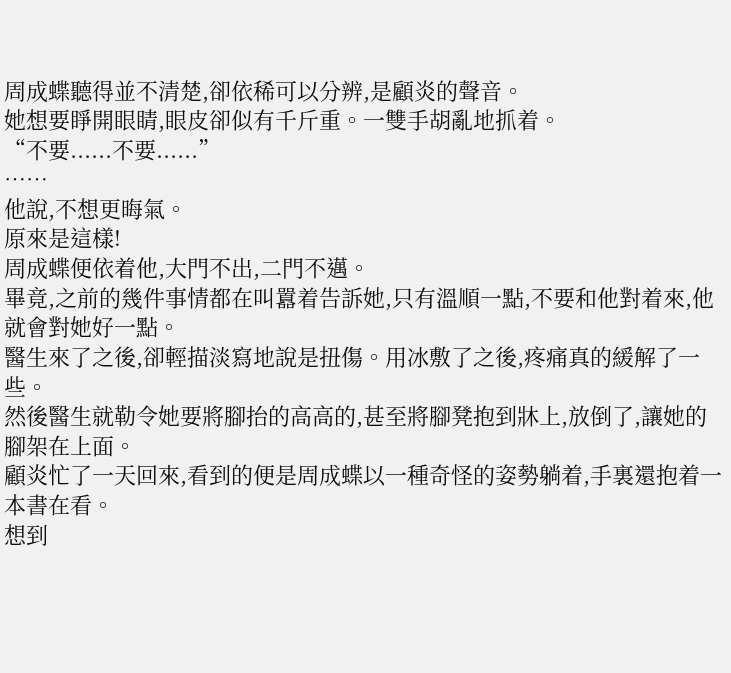周成蝶聽得並不清楚,卻依稀可以分辨,是顧炎的聲音。
她想要睜開眼睛,眼皮卻似有千斤重。一雙手胡亂地抓着。
“不要......不要......”
……
他說,不想更晦氣。
原來是這樣!
周成蝶便依着他,大門不出,二門不邁。
畢竟,之前的幾件事情都在叫囂着告訴她,只有溫順一點,不要和他對着來,他就會對她好一點。
醫生來了之後,卻輕描淡寫地說是扭傷。用冰敷了之後,疼痛真的緩解了一些。
然後醫生就勒令她要將腳抬的高高的,甚至將腳凳抱到牀上,放倒了,讓她的腳架在上面。
顧炎忙了一天回來,看到的便是周成蝶以一種奇怪的姿勢躺着,手裏還抱着一本書在看。
想到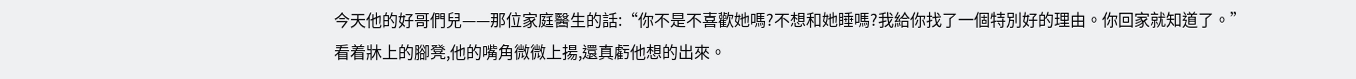今天他的好哥們兒——那位家庭醫生的話:“你不是不喜歡她嗎?不想和她睡嗎?我給你找了一個特別好的理由。你回家就知道了。”
看着牀上的腳凳,他的嘴角微微上揚,還真虧他想的出來。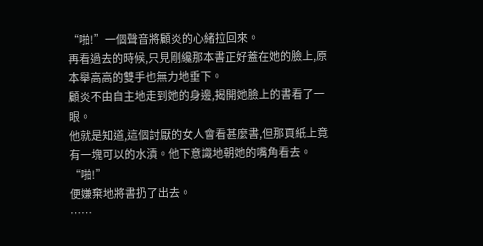“啪!”一個聲音將顧炎的心緒拉回來。
再看過去的時候,只見剛纔那本書正好蓋在她的臉上,原本舉高高的雙手也無力地垂下。
顧炎不由自主地走到她的身邊,揭開她臉上的書看了一眼。
他就是知道,這個討厭的女人會看甚麼書,但那頁紙上竟有一塊可以的水漬。他下意識地朝她的嘴角看去。
“啪!”
便嫌棄地將書扔了出去。
……